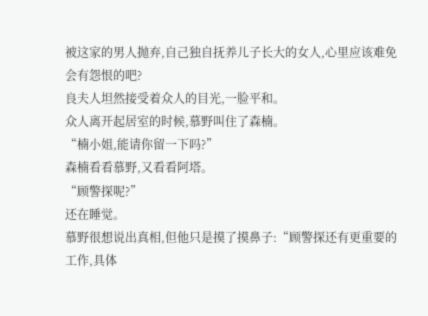被这家的男人抛弃,自己独自抚养儿子长大的女人,心里应该难免会有怨恨的吧?
良夫人坦然接受着众人的目光,一脸平和。
众人离开起居室的时候,慕野叫住了森楠。
“楠小姐,能请你留一下吗?”
森楠看看慕野,又看看阿塔。
“顾警探呢?”
还在睡觉。
慕野很想说出真相,但他只是摸了摸鼻子:“顾警探还有更重要的工作,具体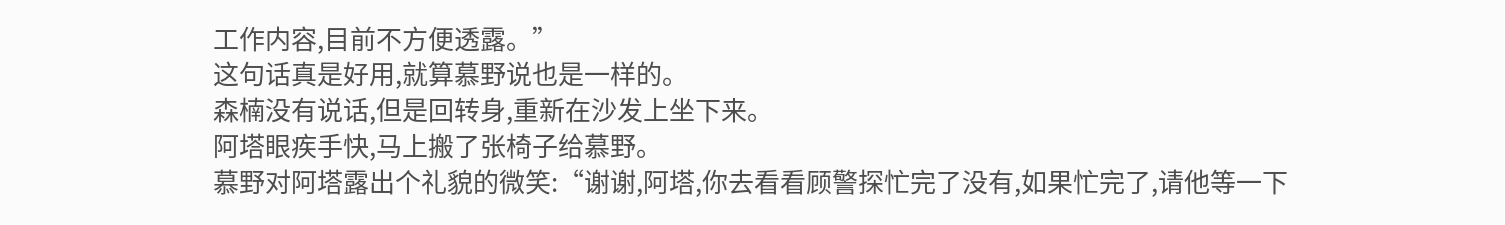工作内容,目前不方便透露。”
这句话真是好用,就算慕野说也是一样的。
森楠没有说话,但是回转身,重新在沙发上坐下来。
阿塔眼疾手快,马上搬了张椅子给慕野。
慕野对阿塔露出个礼貌的微笑:“谢谢,阿塔,你去看看顾警探忙完了没有,如果忙完了,请他等一下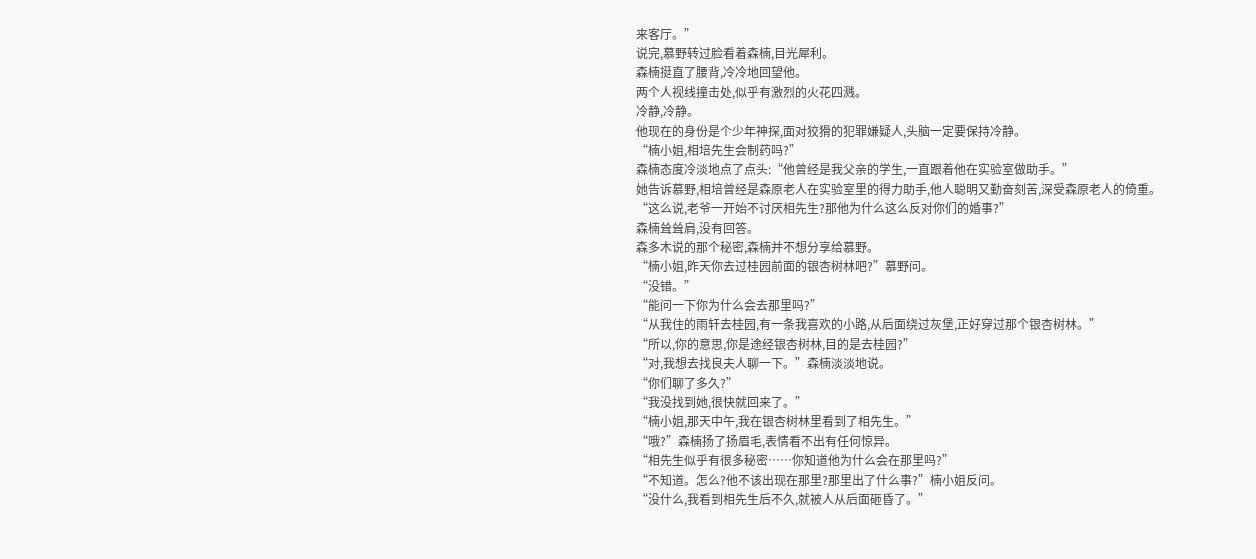来客厅。”
说完,慕野转过脸看着森楠,目光犀利。
森楠挺直了腰背,冷冷地回望他。
两个人视线撞击处,似乎有激烈的火花四溅。
冷静,冷静。
他现在的身份是个少年神探,面对狡猾的犯罪嫌疑人,头脑一定要保持冷静。
“楠小姐,相培先生会制药吗?”
森楠态度冷淡地点了点头:“他曾经是我父亲的学生,一直跟着他在实验室做助手。”
她告诉慕野,相培曾经是森原老人在实验室里的得力助手,他人聪明又勤奋刻苦,深受森原老人的倚重。
“这么说,老爷一开始不讨厌相先生?那他为什么这么反对你们的婚事?”
森楠耸耸肩,没有回答。
森多木说的那个秘密,森楠并不想分享给慕野。
“楠小姐,昨天你去过桂园前面的银杏树林吧?”慕野问。
“没错。”
“能问一下你为什么会去那里吗?”
“从我住的雨轩去桂园,有一条我喜欢的小路,从后面绕过灰堡,正好穿过那个银杏树林。”
“所以,你的意思,你是途经银杏树林,目的是去桂园?”
“对,我想去找良夫人聊一下。”森楠淡淡地说。
“你们聊了多久?”
“我没找到她,很快就回来了。”
“楠小姐,那天中午,我在银杏树林里看到了相先生。”
“哦?”森楠扬了扬眉毛,表情看不出有任何惊异。
“相先生似乎有很多秘密……你知道他为什么会在那里吗?”
“不知道。怎么?他不该出现在那里?那里出了什么事?”楠小姐反问。
“没什么,我看到相先生后不久,就被人从后面砸昏了。”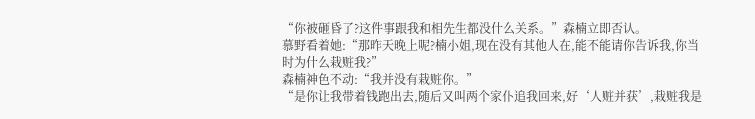“你被砸昏了?这件事跟我和相先生都没什么关系。”森楠立即否认。
慕野看着她:“那昨天晚上呢?楠小姐,现在没有其他人在,能不能请你告诉我,你当时为什么栽赃我?”
森楠神色不动:“我并没有栽赃你。”
“是你让我带着钱跑出去,随后又叫两个家仆追我回来,好‘人赃并获’,栽赃我是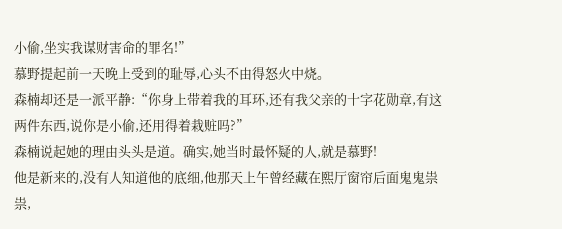小偷,坐实我谋财害命的罪名!”
慕野提起前一天晚上受到的耻辱,心头不由得怒火中烧。
森楠却还是一派平静:“你身上带着我的耳环,还有我父亲的十字花勋章,有这两件东西,说你是小偷,还用得着栽赃吗?”
森楠说起她的理由头头是道。确实,她当时最怀疑的人,就是慕野!
他是新来的,没有人知道他的底细,他那天上午曾经藏在熙厅窗帘后面鬼鬼祟祟,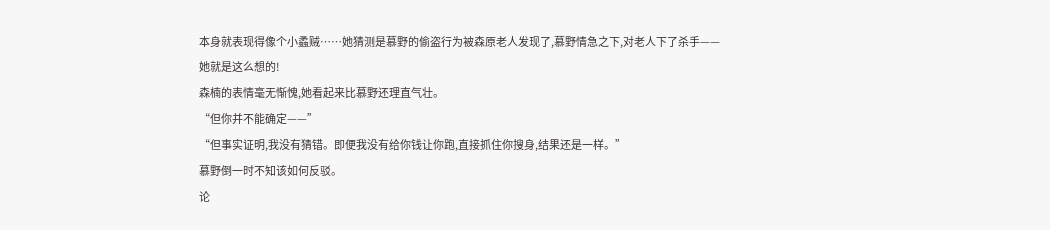本身就表现得像个小蟊贼……她猜测是慕野的偷盗行为被森原老人发现了,慕野情急之下,对老人下了杀手——
她就是这么想的!
森楠的表情毫无惭愧,她看起来比慕野还理直气壮。
“但你并不能确定——”
“但事实证明,我没有猜错。即便我没有给你钱让你跑,直接抓住你搜身,结果还是一样。”
慕野倒一时不知该如何反驳。
论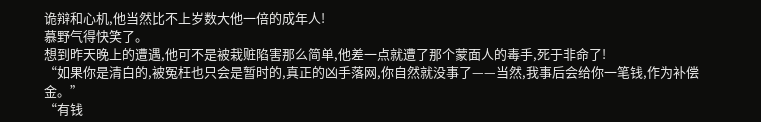诡辩和心机,他当然比不上岁数大他一倍的成年人!
慕野气得快笑了。
想到昨天晚上的遭遇,他可不是被栽赃陷害那么简单,他差一点就遭了那个蒙面人的毒手,死于非命了!
“如果你是清白的,被冤枉也只会是暂时的,真正的凶手落网,你自然就没事了——当然,我事后会给你一笔钱,作为补偿金。”
“有钱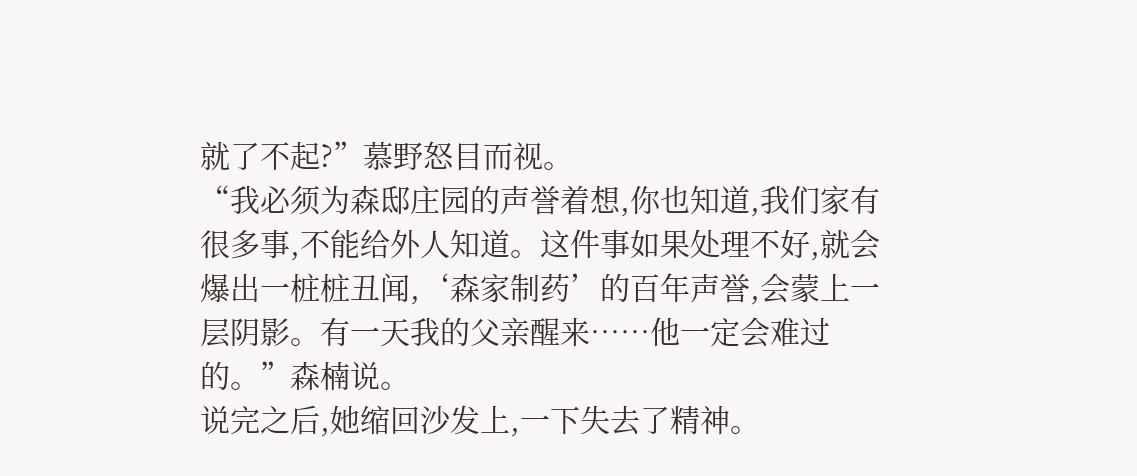就了不起?”慕野怒目而视。
“我必须为森邸庄园的声誉着想,你也知道,我们家有很多事,不能给外人知道。这件事如果处理不好,就会爆出一桩桩丑闻,‘森家制药’的百年声誉,会蒙上一层阴影。有一天我的父亲醒来……他一定会难过的。”森楠说。
说完之后,她缩回沙发上,一下失去了精神。